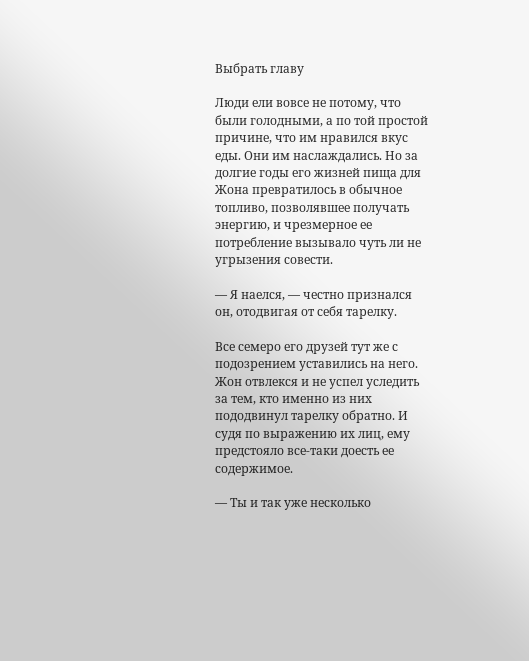Выбрать главу

Люди ели вовсе не потому, что были голодными, а по той простой причине, что им нравился вкус еды. Они им наслаждались. Но за долгие годы его жизней пища для Жона превратилось в обычное топливо, позволявшее получать энергию, и чрезмерное ее потребление вызывало чуть ли не угрызения совести.

— Я наелся, — честно признался он, отодвигая от себя тарелку.

Все семеро его друзей тут же с подозрением уставились на него. Жон отвлекся и не успел уследить за тем, кто именно из них пододвинул тарелку обратно. И судя по выражению их лиц, ему предстояло все-таки доесть ее содержимое.

— Ты и так уже несколько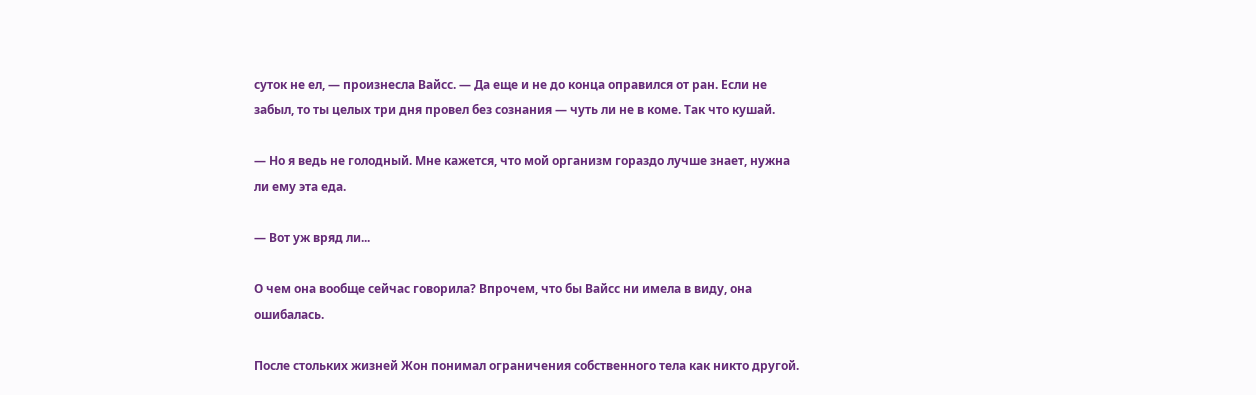суток не ел, — произнесла Вайсс. — Да еще и не до конца оправился от ран. Если не забыл, то ты целых три дня провел без сознания — чуть ли не в коме. Так что кушай.

— Но я ведь не голодный. Мне кажется, что мой организм гораздо лучше знает, нужна ли ему эта еда.

— Вот уж вряд ли...

О чем она вообще сейчас говорила? Впрочем, что бы Вайсс ни имела в виду, она ошибалась.

После стольких жизней Жон понимал ограничения собственного тела как никто другой.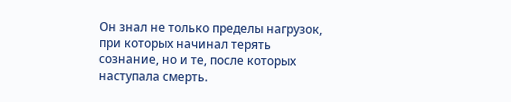Он знал не только пределы нагрузок, при которых начинал терять сознание, но и те, после которых наступала смерть.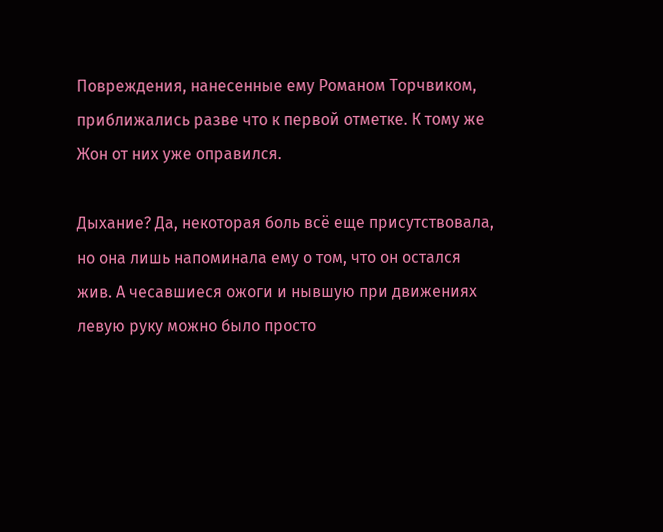Повреждения, нанесенные ему Романом Торчвиком, приближались разве что к первой отметке. К тому же Жон от них уже оправился.

Дыхание? Да, некоторая боль всё еще присутствовала, но она лишь напоминала ему о том, что он остался жив. А чесавшиеся ожоги и нывшую при движениях левую руку можно было просто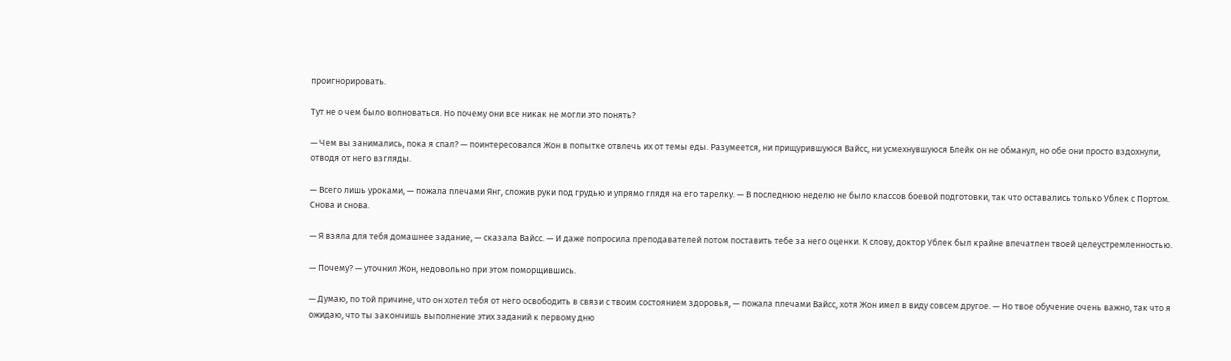проигнорировать.

Тут не о чем было волноваться. Но почему они все никак не могли это понять?

— Чем вы занимались, пока я спал? — поинтересовался Жон в попытке отвлечь их от темы еды. Разумеется, ни прищурившуюся Вайсс, ни усмехнувшуюся Блейк он не обманул, но обе они просто вздохнули, отводя от него взгляды.

— Всего лишь уроками, — пожала плечами Янг, сложив руки под грудью и упрямо глядя на его тарелку. — В последнюю неделю не было классов боевой подготовки, так что оставались только Ублек с Портом. Снова и снова.

— Я взяла для тебя домашнее задание, — сказала Вайсс. — И даже попросила преподавателей потом поставить тебе за него оценки. К слову, доктор Ублек был крайне впечатлен твоей целеустремленностью.

— Почему? — уточнил Жон, недовольно при этом поморщившись.

— Думаю, по той причине, что он хотел тебя от него освободить в связи с твоим состоянием здоровья, — пожала плечами Вайсс, хотя Жон имел в виду совсем другое. — Но твое обучение очень важно, так что я ожидаю, что ты закончишь выполнение этих заданий к первому дню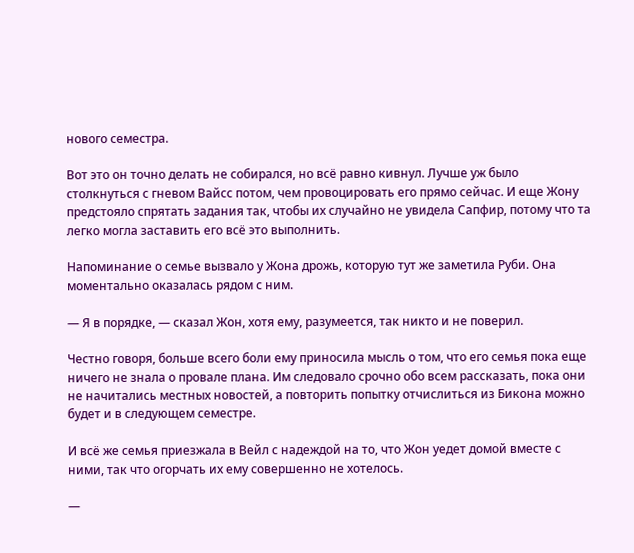нового семестра.

Вот это он точно делать не собирался, но всё равно кивнул. Лучше уж было столкнуться с гневом Вайсс потом, чем провоцировать его прямо сейчас. И еще Жону предстояло спрятать задания так, чтобы их случайно не увидела Сапфир, потому что та легко могла заставить его всё это выполнить.

Напоминание о семье вызвало у Жона дрожь, которую тут же заметила Руби. Она моментально оказалась рядом с ним.

— Я в порядке, — сказал Жон, хотя ему, разумеется, так никто и не поверил.

Честно говоря, больше всего боли ему приносила мысль о том, что его семья пока еще ничего не знала о провале плана. Им следовало срочно обо всем рассказать, пока они не начитались местных новостей, а повторить попытку отчислиться из Бикона можно будет и в следующем семестре.

И всё же семья приезжала в Вейл с надеждой на то, что Жон уедет домой вместе с ними, так что огорчать их ему совершенно не хотелось.

—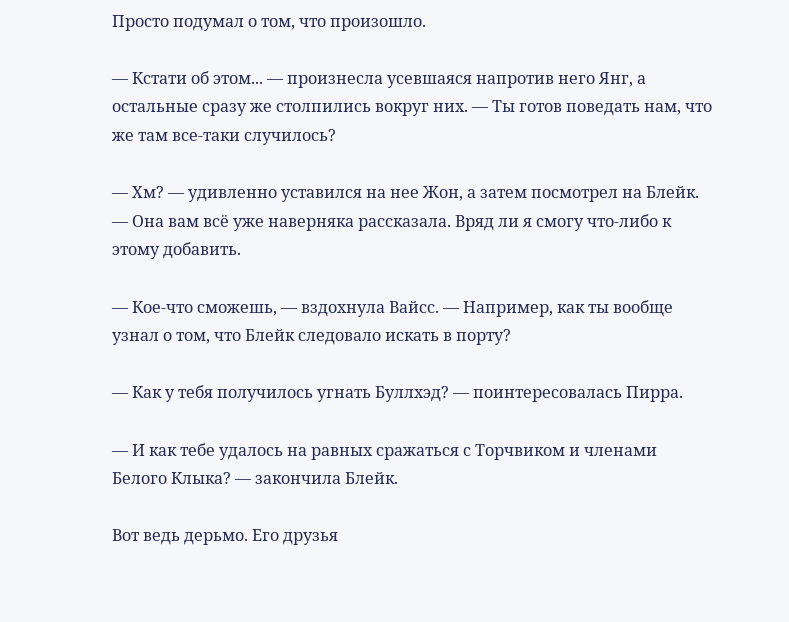Просто подумал о том, что произошло.

— Кстати об этом... — произнесла усевшаяся напротив него Янг, а остальные сразу же столпились вокруг них. — Ты готов поведать нам, что же там все-таки случилось?

— Хм? — удивленно уставился на нее Жон, а затем посмотрел на Блейк. — Она вам всё уже наверняка рассказала. Вряд ли я смогу что-либо к этому добавить.

— Кое-что сможешь, — вздохнула Вайсс. — Например, как ты вообще узнал о том, что Блейк следовало искать в порту?

— Как у тебя получилось угнать Буллхэд? — поинтересовалась Пирра.

— И как тебе удалось на равных сражаться с Торчвиком и членами Белого Клыка? — закончила Блейк.

Вот ведь дерьмо. Его друзья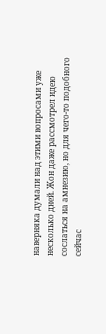наверняка думали над этими вопросами уже несколько дней. Жон даже рассмотрел идею сослаться на амнезию, но для чего-то подобного сейчас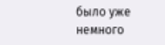было уже немного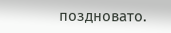поздновато.